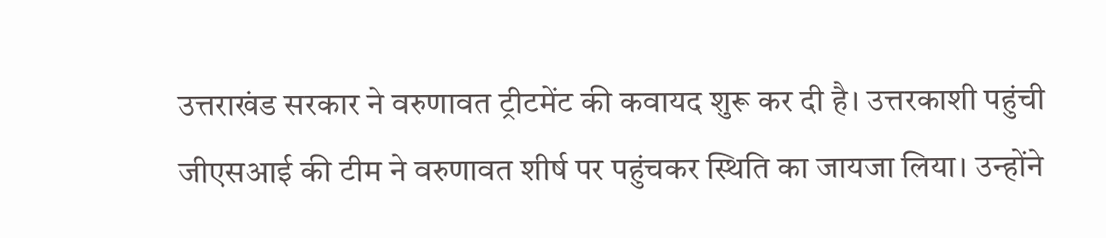उत्तराखंड सरकार ने वरुणावत ट्रीटमेंट की कवायद शुरू कर दी है। उत्तरकाशी पहुंची जीएसआई की टीम ने वरुणावत शीर्ष पर पहुंचकर स्थिति का जायजा लिया। उन्होंने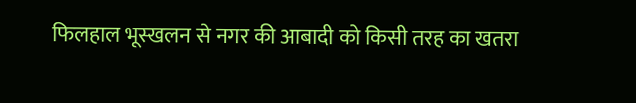फिलहाल भूस्खलन से नगर की आबादी को किसी तरह का खतरा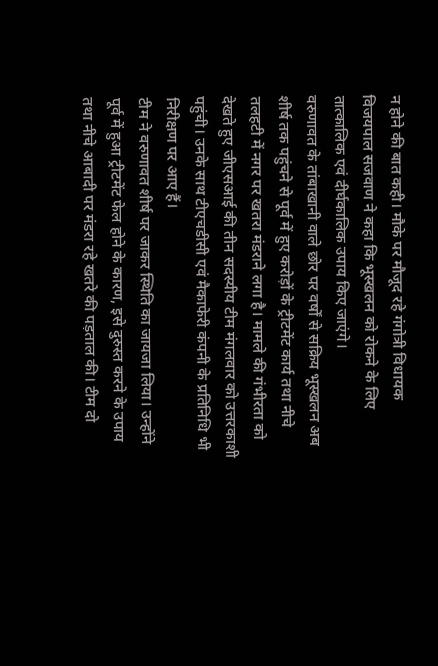न होने की बात कही। मौके पर मौजूद रहे गंगोत्री विधायक विजयपाल सजवाण ने कहा कि भूस्खलन को रोकने के लिए तात्कालिक एवं दीर्घकालिक उपाय किए जाएंगे।
वरुणावत के तांबाखानी वाले छोर पर वर्षों से सक्रिय भूस्खलन अब शीर्ष तक पहुंचने से पूर्व में हुए करोड़ों के ट्रीटमेंट कार्य तथा नीचे तलहटी में नगर पर खतरा मंडराने लगा है। मामले की गंभीरता को देखते हुए जीएसआई की तीन सदस्यीय टीम मंगलवार को उत्तरकाशी पहुंची। उनके साथ टीएचडीसी एवं मैकाफेरी कंपनी के प्रतिनिधि भी निरीक्षण पर आए हैं।
टीम ने वरुणावत शीर्ष पर जाकर स्थिति का जायजा लिया। उन्होंने पूर्व में हुआ ट्रीटमेंट फेल होने के कारण, इसे दुरुस्त करने के उपाय तथा नीचे आबादी पर मंडरा रहे खतरे की पड़ताल की। टीम दो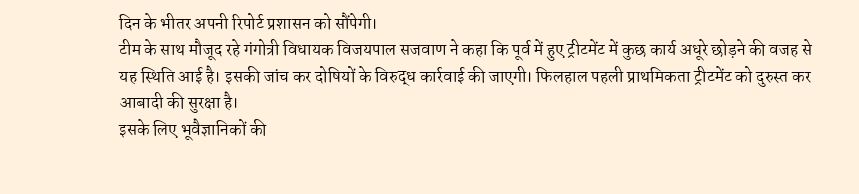दिन के भीतर अपनी रिपोर्ट प्रशासन को सौंपेगी।
टीम के साथ मौजूद रहे गंगोत्री विधायक विजयपाल सजवाण ने कहा कि पूर्व में हुए ट्रीटमेंट में कुछ कार्य अधूरे छोड़ने की वजह से यह स्थिति आई है। इसकी जांच कर दोषियों के विरुद्ध कार्रवाई की जाएगी। फिलहाल पहली प्राथमिकता ट्रीटमेंट को दुरुस्त कर आबादी की सुरक्षा है।
इसके लिए भूवैज्ञानिकों की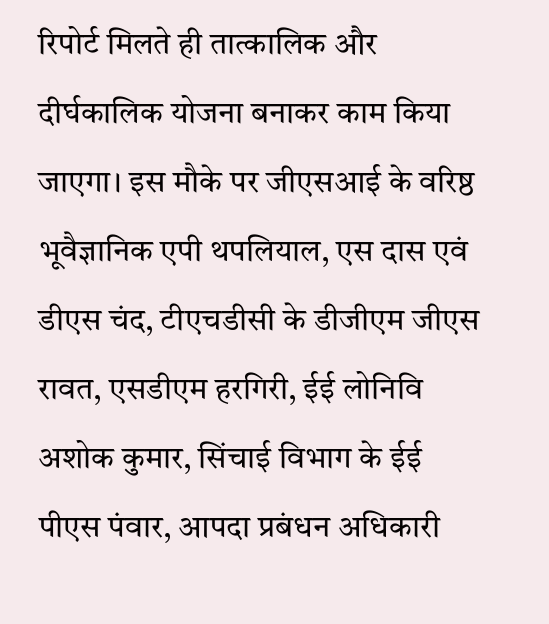रिपोर्ट मिलते ही तात्कालिक और दीर्घकालिक योजना बनाकर काम किया जाएगा। इस मौके पर जीएसआई के वरिष्ठ भूवैज्ञानिक एपी थपलियाल, एस दास एवं डीएस चंद, टीएचडीसी के डीजीएम जीएस रावत, एसडीएम हरगिरी, ईई लोनिवि अशोक कुमार, सिंचाई विभाग के ईई पीएस पंवार, आपदा प्रबंधन अधिकारी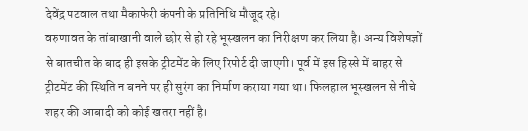देवेंद्र पटवाल तथा मैकाफेरी कंपनी के प्रतिनिधि मौजूद रहे।
वरुणावत के तांबाखानी वाले छोर से हो रहे भूस्खलन का निरीक्षण कर लिया है। अन्य विशेषज्ञों से बातचीत के बाद ही इसके ट्रीटमेंट के लिए रिपोर्ट दी जाएगी। पूर्व में इस हिस्से में बाहर से ट्रीटमेंट की स्थिति न बनने पर ही सुरंग का निर्माण कराया गया था। फिलहाल भूस्खलन से नीचे शहर की आबादी को कोई खतरा नहीं है।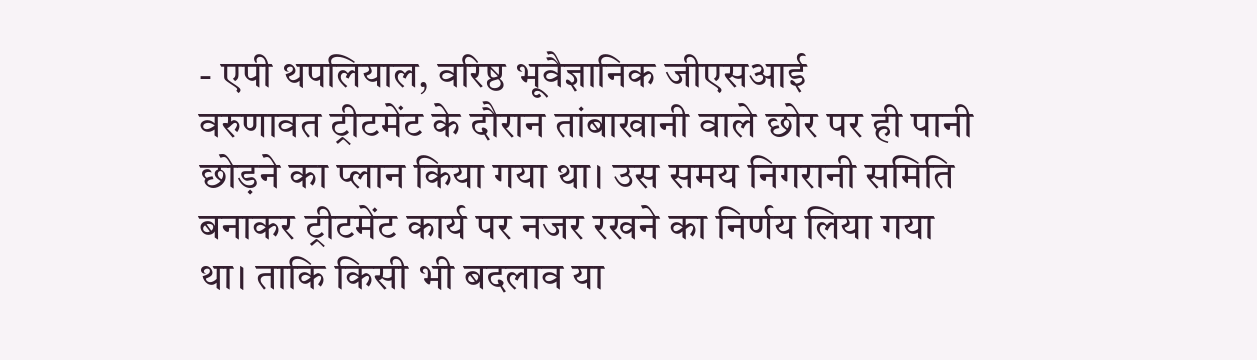- एपी थपलियाल, वरिष्ठ भूवैज्ञानिक जीएसआई
वरुणावत ट्रीटमेंट के दौरान तांबाखानी वाले छोर पर ही पानी छोड़ने का प्लान किया गया था। उस समय निगरानी समिति बनाकर ट्रीटमेंट कार्य पर नजर रखने का निर्णय लिया गया था। ताकि किसी भी बदलाव या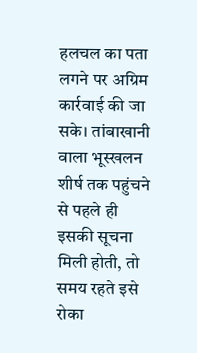हलचल का पता लगने पर अग्रिम कार्रवाई की जा सके। तांबाखानी वाला भूस्खलन शीर्ष तक पहुंचने से पहले ही इसकी सूचना मिली होती, तो समय रहते इसे रोका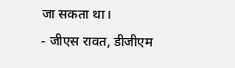जा सकता था।
- जीएस रावत, डीजीएम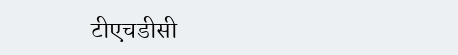टीएचडीसी